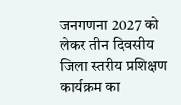जनगणना 2027 को लेकर तीन दिवसीय जिला स्तरीय प्रशिक्षण कार्यक्रम का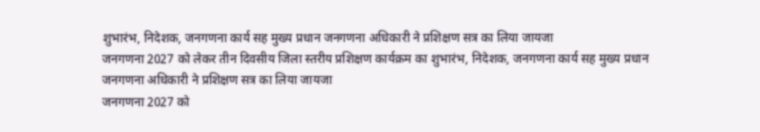शुभारंभ, निदेशक, जनगणना कार्य सह मुख्य प्रधान जनगणना अधिकारी ने प्रशिक्षण सत्र का लिया जायजा
जनगणना 2027 को लेकर तीन दिवसीय जिला स्तरीय प्रशिक्षण कार्यक्रम का शुभारंभ, निदेशक, जनगणना कार्य सह मुख्य प्रधान जनगणना अधिकारी ने प्रशिक्षण सत्र का लिया जायजा
जनगणना 2027 को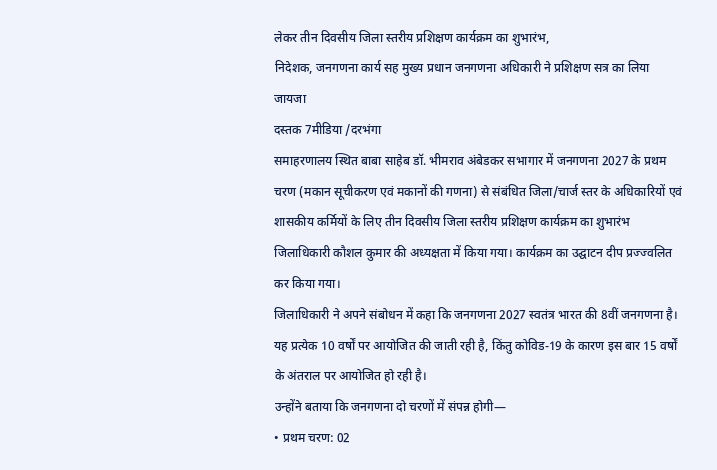लेकर तीन दिवसीय जिला स्तरीय प्रशिक्षण कार्यक्रम का शुभारंभ,
निदेशक, जनगणना कार्य सह मुख्य प्रधान जनगणना अधिकारी ने प्रशिक्षण सत्र का लिया जायजा
दस्तक 7मीडिया /दरभंगा
समाहरणालय स्थित बाबा साहेब डॉ. भीमराव अंबेडकर सभागार में जनगणना 2027 के प्रथम चरण (मकान सूचीकरण एवं मकानों की गणना) से संबंधित जिला/चार्ज स्तर के अधिकारियों एवं शासकीय कर्मियों के लिए तीन दिवसीय जिला स्तरीय प्रशिक्षण कार्यक्रम का शुभारंभ जिलाधिकारी कौशल कुमार की अध्यक्षता में किया गया। कार्यक्रम का उद्घाटन दीप प्रज्ज्वलित कर किया गया।
जिलाधिकारी ने अपने संबोधन में कहा कि जनगणना 2027 स्वतंत्र भारत की 8वीं जनगणना है। यह प्रत्येक 10 वर्षों पर आयोजित की जाती रही है, किंतु कोविड-19 के कारण इस बार 15 वर्षों के अंतराल पर आयोजित हो रही है।
उन्होंने बताया कि जनगणना दो चरणों में संपन्न होगी—
• प्रथम चरण: 02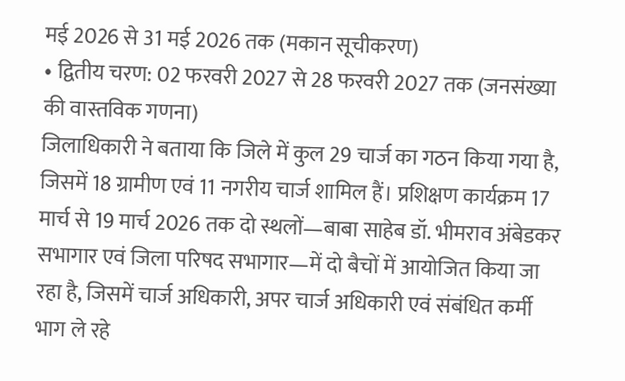मई 2026 से 31 मई 2026 तक (मकान सूचीकरण)
• द्वितीय चरण: 02 फरवरी 2027 से 28 फरवरी 2027 तक (जनसंख्या की वास्तविक गणना)
जिलाधिकारी ने बताया कि जिले में कुल 29 चार्ज का गठन किया गया है, जिसमें 18 ग्रामीण एवं 11 नगरीय चार्ज शामिल हैं। प्रशिक्षण कार्यक्रम 17 मार्च से 19 मार्च 2026 तक दो स्थलों—बाबा साहेब डॉ. भीमराव अंबेडकर सभागार एवं जिला परिषद सभागार—में दो बैचों में आयोजित किया जा रहा है, जिसमें चार्ज अधिकारी, अपर चार्ज अधिकारी एवं संबंधित कर्मी भाग ले रहे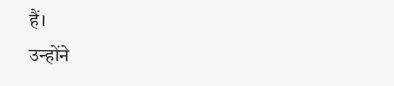हैं।
उन्होंने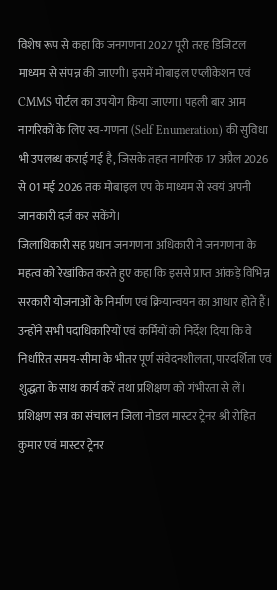विशेष रूप से कहा कि जनगणना 2027 पूरी तरह डिजिटल माध्यम से संपन्न की जाएगी। इसमें मोबाइल एप्लीकेशन एवं CMMS पोर्टल का उपयोग किया जाएगा। पहली बार आम नागरिकों के लिए स्व-गणना (Self Enumeration) की सुविधा भी उपलब्ध कराई गई है, जिसके तहत नागरिक 17 अप्रैल 2026 से 01 मई 2026 तक मोबाइल एप के माध्यम से स्वयं अपनी जानकारी दर्ज कर सकेंगे।
जिलाधिकारी सह प्रधान जनगणना अधिकारी ने जनगणना के महत्व को रेखांकित करते हुए कहा कि इससे प्राप्त आंकड़े विभिन्न सरकारी योजनाओं के निर्माण एवं क्रियान्वयन का आधार होते हैं। उन्होंने सभी पदाधिकारियों एवं कर्मियों को निर्देश दिया कि वे निर्धारित समय-सीमा के भीतर पूर्ण संवेदनशीलता, पारदर्शिता एवं शुद्धता के साथ कार्य करें तथा प्रशिक्षण को गंभीरता से लें।
प्रशिक्षण सत्र का संचालन जिला नोडल मास्टर ट्रेनर श्री रोहित कुमार एवं मास्टर ट्रेनर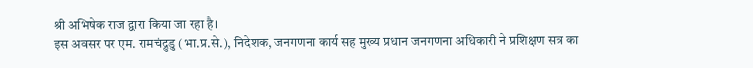श्री अभिषेक राज द्वारा किया जा रहा है।
इस अवसर पर एम. रामचंद्रुडु (भा.प्र.से.), निदेशक, जनगणना कार्य सह मुख्य प्रधान जनगणना अधिकारी ने प्रशिक्षण सत्र का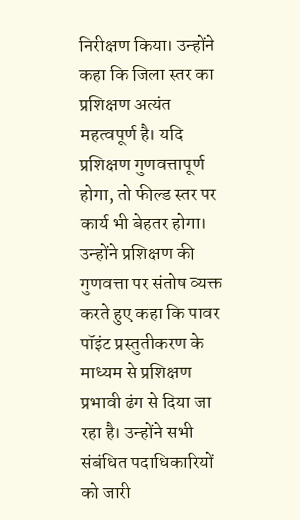निरीक्षण किया। उन्होंने कहा कि जिला स्तर का प्रशिक्षण अत्यंत महत्वपूर्ण है। यदि प्रशिक्षण गुणवत्तापूर्ण होगा, तो फील्ड स्तर पर कार्य भी बेहतर होगा।
उन्होंने प्रशिक्षण की गुणवत्ता पर संतोष व्यक्त करते हुए कहा कि पावर पॉइंट प्रस्तुतीकरण के माध्यम से प्रशिक्षण प्रभावी ढंग से दिया जा रहा है। उन्होंने सभी संबंधित पदाधिकारियों को जारी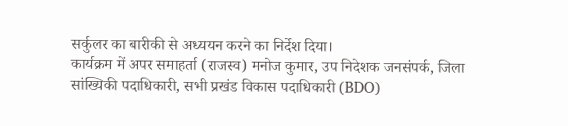सर्कुलर का बारीकी से अध्ययन करने का निर्देश दिया।
कार्यक्रम में अपर समाहर्ता (राजस्व) मनोज कुमार, उप निदेशक जनसंपर्क, जिला सांख्यिकी पदाधिकारी, सभी प्रखंड विकास पदाधिकारी (BDO)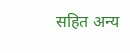सहित अन्य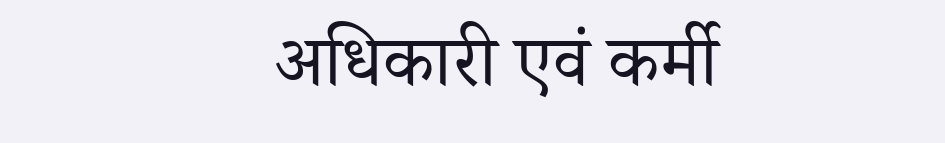अधिकारी एवं कर्मी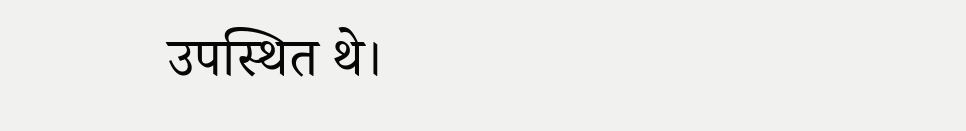उपस्थित थे।